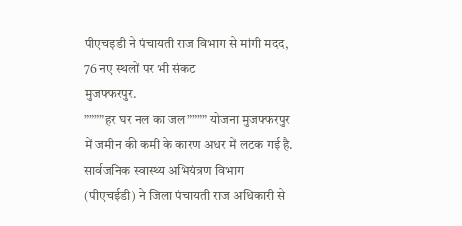पीएचइडी ने पंचायती राज विभाग से मांगी मदद, 76 नए स्थलों पर भी संकट
मुजफ्फरपुर.
””””हर घर नल का जल”””” योजना मुजफ्फरपुर में जमीन की कमी के कारण अधर में लटक गई है. सार्वजनिक स्वास्थ्य अभियंत्रण विभाग (पीएचईडी) ने जिला पंचायती राज अधिकारी से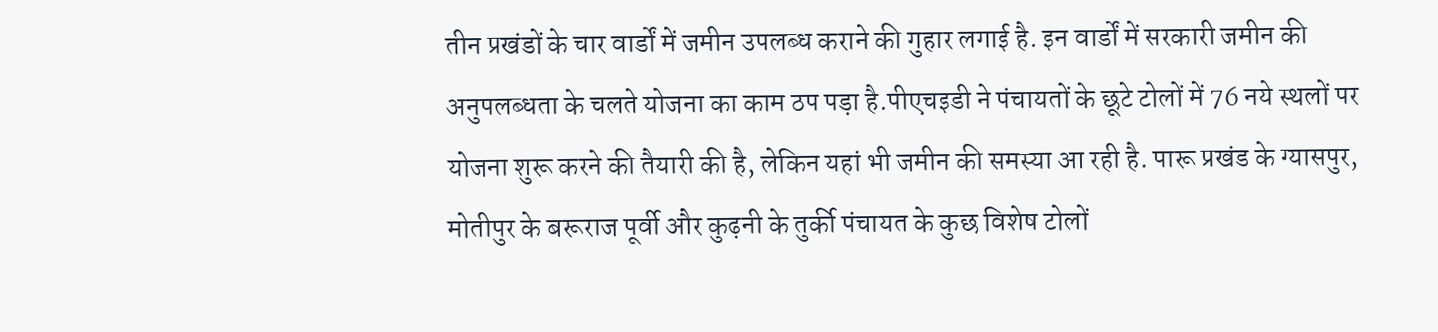तीन प्रखंडों के चार वार्डों में जमीन उपलब्ध कराने की गुहार लगाई है. इन वार्डों में सरकारी जमीन की अनुपलब्धता के चलते योजना का काम ठप पड़ा है.पीएचइडी ने पंचायतों के छूटे टोलों में 76 नये स्थलों पर योजना शुरू करने की तैयारी की है, लेकिन यहां भी जमीन की समस्या आ रही है. पारू प्रखंड के ग्यासपुर, मोतीपुर के बरूराज पूर्वी और कुढ़नी के तुर्की पंचायत के कुछ विशेष टोलों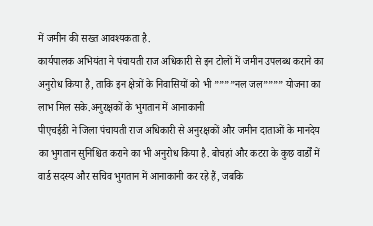में जमीन की सख्त आवश्यकता है.
कार्यपालक अभियंता ने पंचायती राज अधिकारी से इन टोलों में जमीन उपलब्ध कराने का अनुरोध किया है, ताकि इन क्षेत्रों के निवासियों को भी ””””नल जल”””” योजना का लाभ मिल सके.अनुरक्षकों के भुगतान में आनाकानी
पीएचईडी ने जिला पंचायती राज अधिकारी से अनुरक्षकों और जमीन दाताओं के मानदेय का भुगतान सुनिश्चित कराने का भी अनुरोध किया है. बोचहां और कटरा के कुछ वार्डों में वार्ड सदस्य और सचिव भुगतान में आनाकानी कर रहे हैं, जबकि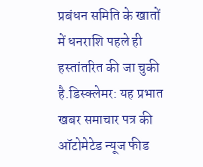प्रबंधन समिति के खातों में धनराशि पहले ही हस्तांतरित की जा चुकी है.डिस्क्लेमर: यह प्रभात खबर समाचार पत्र की ऑटोमेटेड न्यूज फीड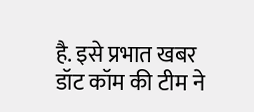है. इसे प्रभात खबर डॉट कॉम की टीम ने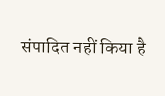संपादित नहीं किया है